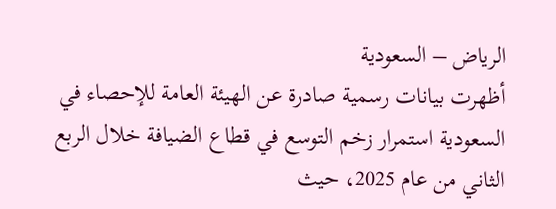الرياض – السعودية
أظهرت بيانات رسمية صادرة عن الهيئة العامة للإحصاء في السعودية استمرار زخم التوسع في قطاع الضيافة خلال الربع الثاني من عام 2025، حيث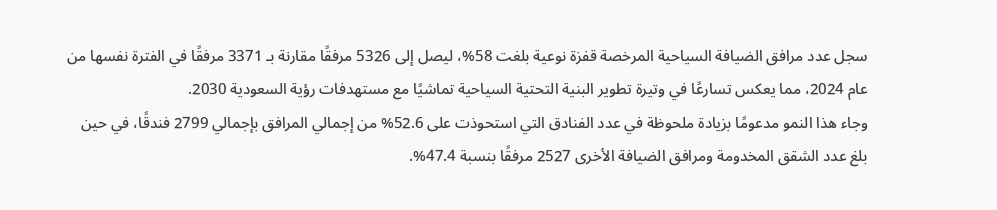سجل عدد مرافق الضيافة السياحية المرخصة قفزة نوعية بلغت 58%، ليصل إلى 5326 مرفقًا مقارنة بـ 3371 مرفقًا في الفترة نفسها من عام 2024، مما يعكس تسارعًا في وتيرة تطوير البنية التحتية السياحية تماشيًا مع مستهدفات رؤية السعودية 2030.
وجاء هذا النمو مدعومًا بزيادة ملحوظة في عدد الفنادق التي استحوذت على 52.6% من إجمالي المرافق بإجمالي 2799 فندقًا، في حين بلغ عدد الشقق المخدومة ومرافق الضيافة الأخرى 2527 مرفقًا بنسبة 47.4%.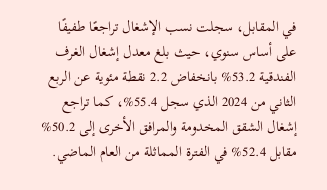في المقابل، سجلت نسب الإشغال تراجعًا طفيفًا على أساس سنوي، حيث بلغ معدل إشغال الغرف الفندقية 53.2% بانخفاض 2.2 نقطة مئوية عن الربع الثاني من 2024 الذي سجل 55.4%، كما تراجع إشغال الشقق المخدومة والمرافق الأخرى إلى 50.2% مقابل 52.4% في الفترة المماثلة من العام الماضي.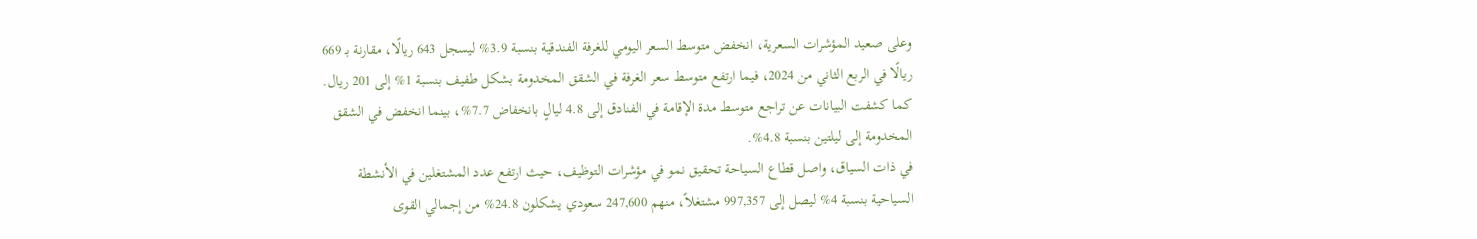وعلى صعيد المؤشرات السعرية، انخفض متوسط السعر اليومي للغرفة الفندقية بنسبة 3.9% ليسجل 643 ريالًا، مقارنة بـ 669 ريالًا في الربع الثاني من 2024، فيما ارتفع متوسط سعر الغرفة في الشقق المخدومة بشكل طفيف بنسبة 1% إلى 201 ريال.
كما كشفت البيانات عن تراجع متوسط مدة الإقامة في الفنادق إلى 4.8 ليالٍ بانخفاض 7.7%، بينما انخفض في الشقق المخدومة إلى ليلتين بنسبة 4.8%.
في ذات السياق، واصل قطاع السياحة تحقيق نمو في مؤشرات التوظيف، حيث ارتفع عدد المشتغلين في الأنشطة السياحية بنسبة 4% ليصل إلى 997,357 مشتغلاً، منهم 247,600 سعودي يشكلون 24.8% من إجمالي القوى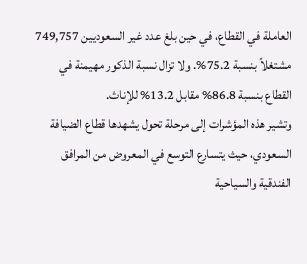العاملة في القطاع، في حين بلغ عدد غير السعوديين 749,757 مشتغلاً بنسبة 75.2%. ولا تزال نسبة الذكور مهيمنة في القطاع بنسبة 86.8% مقابل 13.2% للإناث.
وتشير هذه المؤشرات إلى مرحلة تحول يشهدها قطاع الضيافة السعودي، حيث يتسارع التوسع في المعروض من المرافق الفندقية والسياحية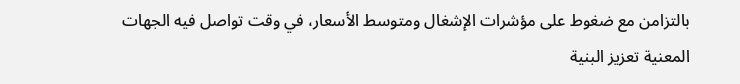بالتزامن مع ضغوط على مؤشرات الإشغال ومتوسط الأسعار، في وقت تواصل فيه الجهات المعنية تعزيز البنية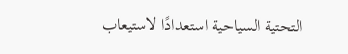التحتية السياحية استعدادًا لاستيعاب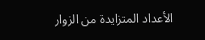الأعداد المتزايدة من الزوار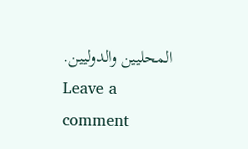المحليين والدوليين.
Leave a comment